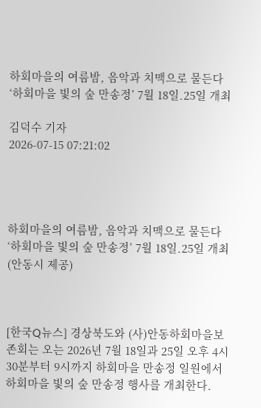하회마을의 여름밤, 음악과 치맥으로 물든다 ‘하회마을 빛의 숲 만송정’ 7월 18일․25일 개최

김덕수 기자
2026-07-15 07:21:02




하회마을의 여름밤, 음악과 치맥으로 물든다 ‘하회마을 빛의 숲 만송정’ 7월 18일․25일 개최 (안동시 제공)



[한국Q뉴스] 경상북도와 (사)안동하회마을보존회는 오는 2026년 7월 18일과 25일 오후 4시 30분부터 9시까지 하회마을 만송정 일원에서 하회마을 빛의 숲 만송정 행사를 개최한다.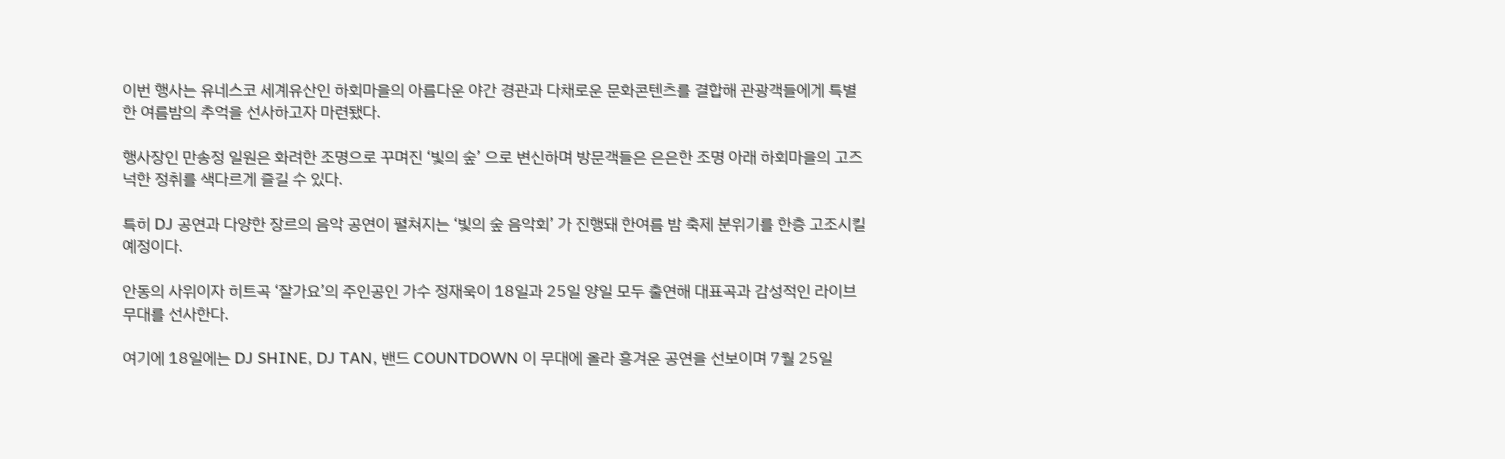이번 행사는 유네스코 세계유산인 하회마을의 아름다운 야간 경관과 다채로운 문화콘텐츠를 결합해 관광객들에게 특별한 여름밤의 추억을 선사하고자 마련됐다.

행사장인 만송정 일원은 화려한 조명으로 꾸며진 ‘빛의 숲’ 으로 변신하며 방문객들은 은은한 조명 아래 하회마을의 고즈넉한 정취를 색다르게 즐길 수 있다.

특히 DJ 공연과 다양한 장르의 음악 공연이 펼쳐지는 ‘빛의 숲 음악회’ 가 진행돼 한여름 밤 축제 분위기를 한층 고조시킬 예정이다.

안동의 사위이자 히트곡 ‘잘가요’의 주인공인 가수 정재욱이 18일과 25일 양일 모두 출연해 대표곡과 감성적인 라이브 무대를 선사한다.

여기에 18일에는 DJ SHINE, DJ TAN, 밴드 COUNTDOWN 이 무대에 올라 흥겨운 공연을 선보이며 7월 25일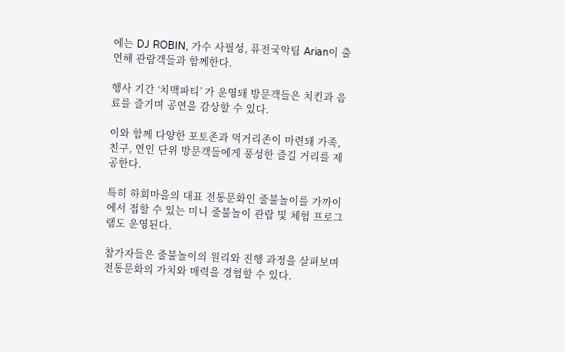에는 DJ ROBIN, 가수 사필성, 퓨전국악팀 Arian이 출연해 관람객들과 함께한다.

행사 기간 ‘치맥파티’ 가 운영돼 방문객들은 치킨과 음료를 즐기며 공연을 감상할 수 있다.

이와 함께 다양한 포토존과 먹거리존이 마련돼 가족, 친구, 연인 단위 방문객들에게 풍성한 즐길 거리를 제공한다.

특히 하회마을의 대표 전통문화인 줄불놀이를 가까이에서 접할 수 있는 미니 줄불놀이 관람 및 체험 프로그램도 운영된다.

참가자들은 줄불놀이의 원리와 진행 과정을 살펴보며 전통문화의 가치와 매력을 경험할 수 있다.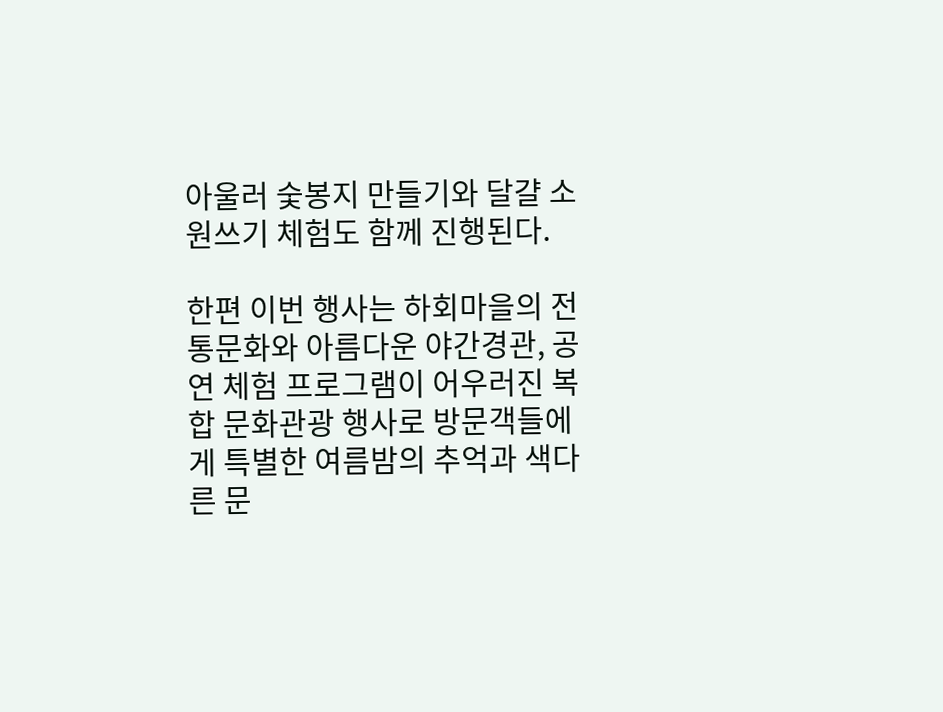아울러 숯봉지 만들기와 달걀 소원쓰기 체험도 함께 진행된다.

한편 이번 행사는 하회마을의 전통문화와 아름다운 야간경관, 공연 체험 프로그램이 어우러진 복합 문화관광 행사로 방문객들에게 특별한 여름밤의 추억과 색다른 문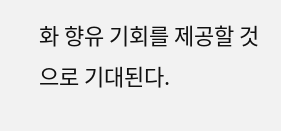화 향유 기회를 제공할 것으로 기대된다.